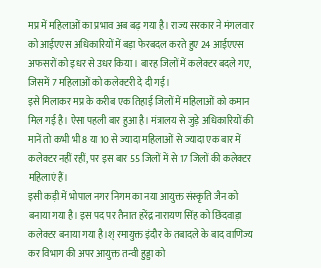मप्र में महिलाओं का प्रभाव अब बढ़ गया है। राज्य सरकार ने मंगलवार को आईएएस अधिकारियों में बड़ा फेरबदल करते हुए 24 आईएएस अफसरों को इधर से उधर किया। बारह जिलों में कलेक्टर बदले गए, जिसमें 7 महिलाओं को कलेक्टरी दे दी गई।
इसे मिलाकर मप्र के करीब एक तिहाई जिलों में महिलाओं को कमान मिल गई है। ऐसा पहली बार हुआ है। मंत्रालय से जुड़े अधिकारियों की मानें तो कभी भी 8 या 10 से ज्यादा महिलाओं से ज्यादा एक बार में कलेक्टर नहीं रहीं, पर इस बार 55 जिलों में से 17 जिलों की कलेक्टर महिलाएं हैं।
इसी कड़ी में भोपाल नगर निगम का नया आयुक्त संस्कृति जैन को बनाया गया है। इस पद पर तैनात हरेंद्र नारायण सिंह को छिंदवाड़ा कलेक्टर बनाया गया है।श् रमायुक्त इंदौर के तबादले के बाद वाणिज्य कर विभाग की अपर आयुक्त तन्वी हुड्डा को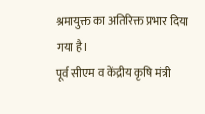श्रमायुक्त का अतिरिक्त प्रभार दिया गया है।
पूर्व सीएम व केंद्रीय कृषि मंत्री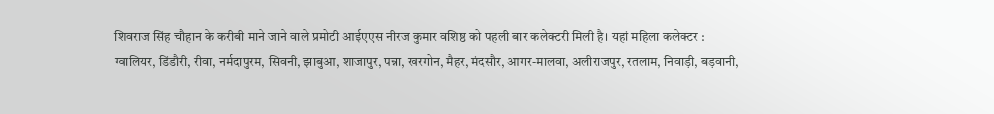शिवराज सिंह चौहान के करीबी माने जाने वाले प्रमोटी आईएएस नीरज कुमार वशिष्ठ को पहली बार कलेक्टरी मिली है। यहां महिला कलेक्टर : ग्वालियर, डिंडौरी, रीवा, नर्मदापुरम, सिवनी, झाबुआ, शाजापुर, पन्ना, खरगोन, मैहर, मंदसौर, आगर-मालवा, अलीराजपुर, रतलाम, निवाड़ी, बड़वानी,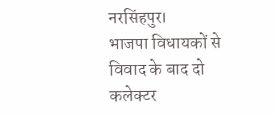नरसिंहपुर।
भाजपा विधायकों से विवाद के बाद दो कलेक्टर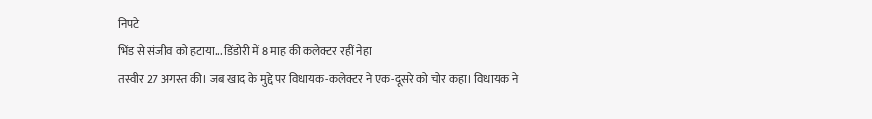निपटे
भिंड से संजीव को हटाया... डिंडोरी में 8 माह की कलेक्टर रहीं नेहा
तस्वीर 27 अगस्त की। जब खाद के मुद्दे पर विधायक-कलेक्टर ने एक-दूसरे को चोर कहा। विधायक ने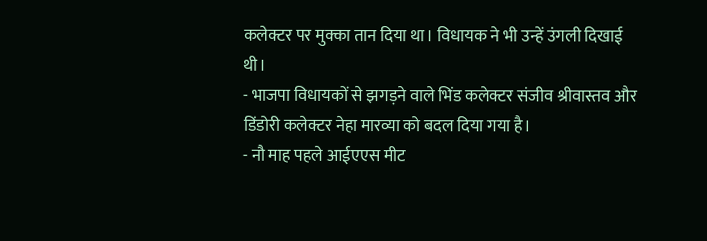कलेक्टर पर मुक्का तान दिया था। विधायक ने भी उन्हें उंगली दिखाई थी।
- भाजपा विधायकों से झगड़ने वाले भिंड कलेक्टर संजीव श्रीवास्तव और डिंडोरी कलेक्टर नेहा मारव्या को बदल दिया गया है।
- नौ माह पहले आईएएस मीट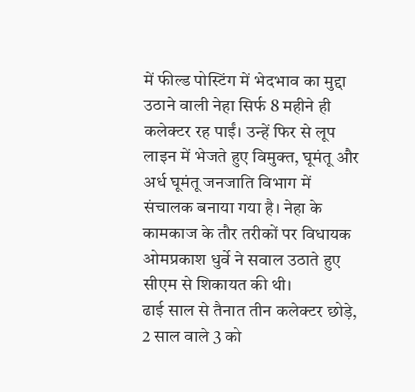में फील्ड पोस्टिंग में भेदभाव का मुद्दा उठाने वाली नेहा सिर्फ 8 महीने ही कलेक्टर रह पाईं। उन्हें फिर से लूप लाइन में भेजते हुए विमुक्त, घूमंतू और अर्ध घूमंतू जनजाति विभाग में संचालक बनाया गया है। नेहा के कामकाज के तौर तरीकों पर विधायक ओमप्रकाश धुर्वे ने सवाल उठाते हुए सीएम से शिकायत की थी।
ढाई साल से तैनात तीन कलेक्टर छोड़े, 2 साल वाले 3 को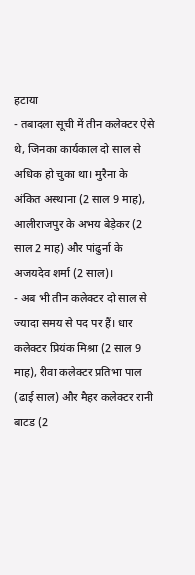हटाया
- तबादला सूची में तीन कलेक्टर ऐसे थे, जिनका कार्यकाल दो साल से अधिक हो चुका था। मुरैना के अंकित अस्थाना (2 साल 9 माह), आलीराजपुर के अभय बेड़ेकर (2 साल 2 माह) और पांढुर्ना के अजयदेव शर्मा (2 साल)।
- अब भी तीन कलेक्टर दो साल से ज्यादा समय से पद पर हैं। धार कलेक्टर प्रियंक मिश्रा (2 साल 9 माह), रीवा कलेक्टर प्रतिभा पाल (ढाई साल) और मैहर कलेक्टर रानी बाटड (2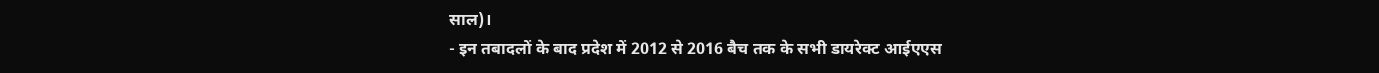साल)।
- इन तबादलों के बाद प्रदेश में 2012 से 2016 बैच तक के सभी डायरेक्ट आईएएस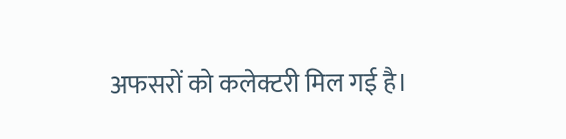अफसरों को कलेक्टरी मिल गई है।